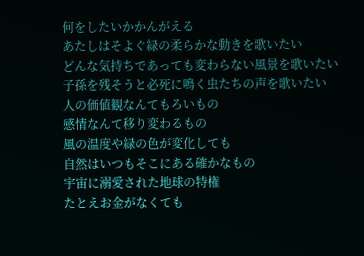何をしたいかかんがえる
あたしはそよぐ緑の柔らかな動きを歌いたい
どんな気持ちであっても変わらない風景を歌いたい
子孫を残そうと必死に鳴く虫たちの声を歌いたい
人の価値観なんてもろいもの
感情なんて移り変わるもの
風の温度や緑の色が変化しても
自然はいつもそこにある確かなもの
宇宙に溺愛された地球の特権
たとえお金がなくても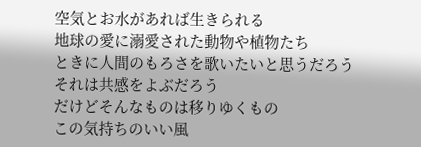空気とお水があれば生きられる
地球の愛に溺愛された動物や植物たち
ときに人間のもろさを歌いたいと思うだろう
それは共感をよぶだろう
だけどそんなものは移りゆくもの
この気持ちのいい風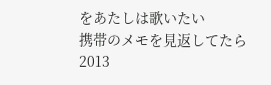をあたしは歌いたい
携帯のメモを見返してたら
2013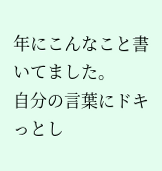年にこんなこと書いてました。
自分の言葉にドキっとし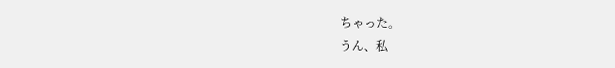ちゃった。
うん、私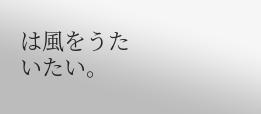は風をうたいたい。